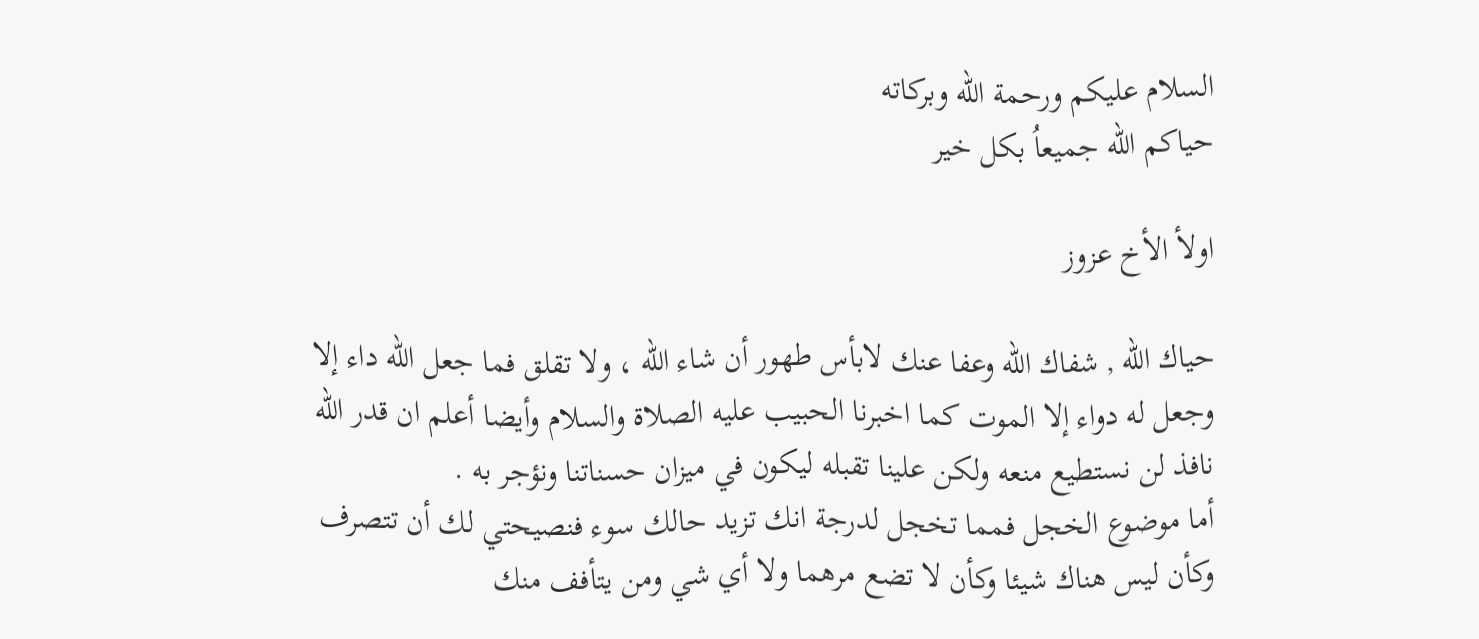السلام عليكم ورحمة الله وبركاته
حياكم الله جميعاُ بكل خير

اولأ الأخ عزوز

حياك الله , شفاك الله وعفا عنك لابأس طهور أن شاء الله ، ولا تقلق فما جعل الله داء إلا وجعل له دواء إلا الموت كما اخبرنا الحبيب عليه الصلاة والسلام وأيضا أعلم ان قدر الله نافذ لن نستطيع منعه ولكن علينا تقبله ليكون في ميزان حسناتنا ونؤجر به .
أما موضوع الخجل فمما تخجل لدرجة انك تزيد حالك سوء فنصيحتي لك أن تتصرف وكأن ليس هناك شيئا وكأن لا تضع مرهما ولا أي شي ومن يتأفف منك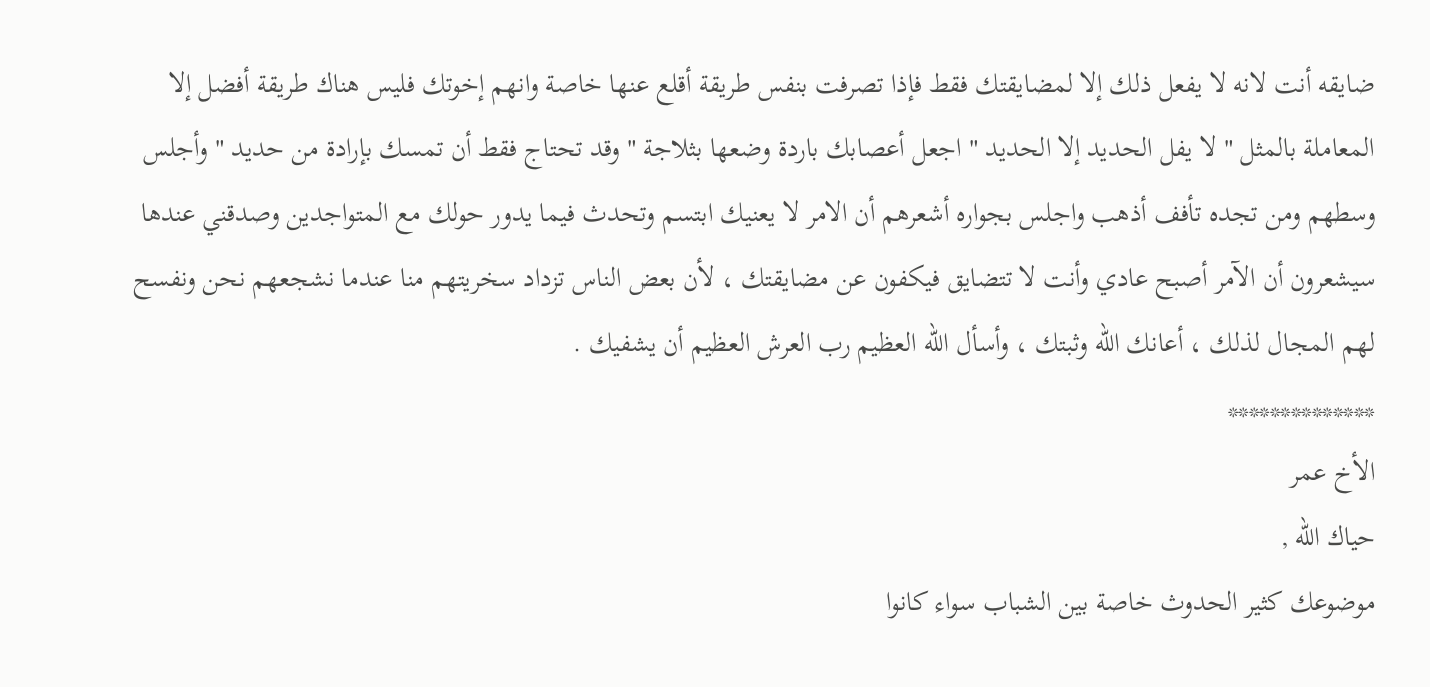ضايقه أنت لانه لا يفعل ذلك إلا لمضايقتك فقط فإذا تصرفت بنفس طريقة أقلع عنها خاصة وانهم إخوتك فليس هناك طريقة أفضل إلا المعاملة بالمثل " لا يفل الحديد إلا الحديد " اجعل أعصابك باردة وضعها بثلاجة " وقد تحتاج فقط أن تمسك بإرادة من حديد " وأجلس وسطهم ومن تجده تأفف أذهب واجلس بجواره أشعرهم أن الامر لا يعنيك ابتسم وتحدث فيما يدور حولك مع المتواجدين وصدقني عندها سيشعرون أن الآمر أصبح عادي وأنت لا تتضايق فيكفون عن مضايقتك ، لأن بعض الناس تزداد سخريتهم منا عندما نشجعهم نحن ونفسح لهم المجال لذلك ، أعانك الله وثبتك ، وأسأل الله العظيم رب العرش العظيم أن يشفيك .
**************
الأخ عمر
حياك الله ,
موضوعك كثير الحدوث خاصة بين الشباب سواء كانوا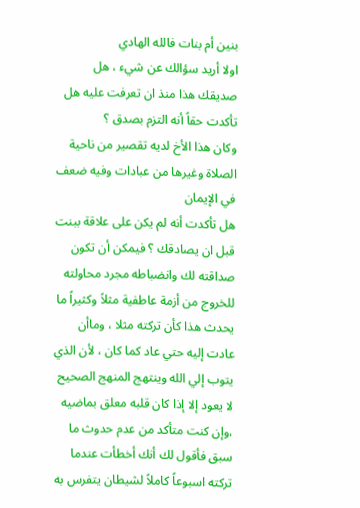بنين أم بنات فالله الهادي
اولا أريد سؤالك عن شيء ، هل صديقك هذا منذ ان تعرفت عليه هل تأكدت حقاً أنه التزم بصدق ؟
وكان هذا الأخ لديه تقصير من ناحية الصلاة وغيرها من عبادات وفيه ضعف في الإيمان
هل تأكدت أنه لم يكن على علاقة ببنت قبل ان يصادقك ؟ فيمكن أن تكون صداقته لك وانضباطه مجرد محاولته للخروج من أزمة عاطفية مثلاً وكثيراً ما يحدث هذا كأن تركته مثلا ، وماأن عادت إليه حتي عاد كما كان ، لأن الذي يتوب إلي الله وينتهج المنهج الصحيح لا يعود إلا إذا كان قلبه معلق بماضيه ،وإن كنت متأكد من عدم حدوث ما سبق فأقول لك أنك أخطأت عندما تركته اسبوعاً كاملاً لشيطان يتفرس به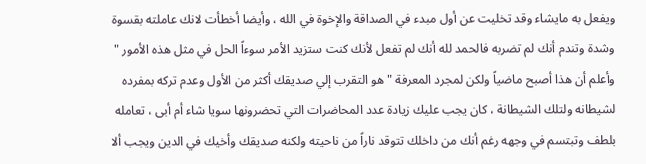ويفعل به مايشاء وقد تخليت عن أول مبدء في الصداقة والإخوة في الله ، وأيضا أخطأت لانك عاملته بقسوة وشدة وتندم أنك لم تضربه فالحمد لله أنك لم تفعل لأنك كنت ستزيد الأمر سوءاً الحل في مثل هذه الأمور " وأعلم أن هذا أصبح ماضياً ولكن لمجرد المعرفة " هو التقرب إلي صديقك أكثر من الأول وعدم تركه بمفرده لشيطانه ولتلك الشيطانة ، كان يجب عليك زيادة عدد المحاضرات التي تحضرونها سويا شاء أم أبى ، تعامله بلطف وتبتسم في وجهه رغم أنك من داخلك تتوقد ناراً من ناحيته ولكنه صديقك وأخيك في الدين ويجب ألا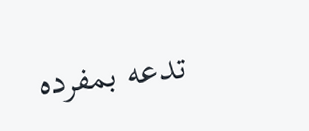تدعه بمفرده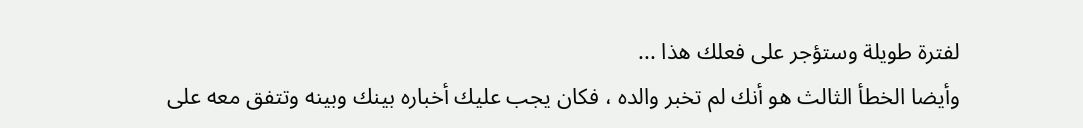لفترة طويلة وستؤجر على فعلك هذا ...
وأيضا الخطأ الثالث هو أنك لم تخبر والده ، فكان يجب عليك أخباره بينك وبينه وتتفق معه على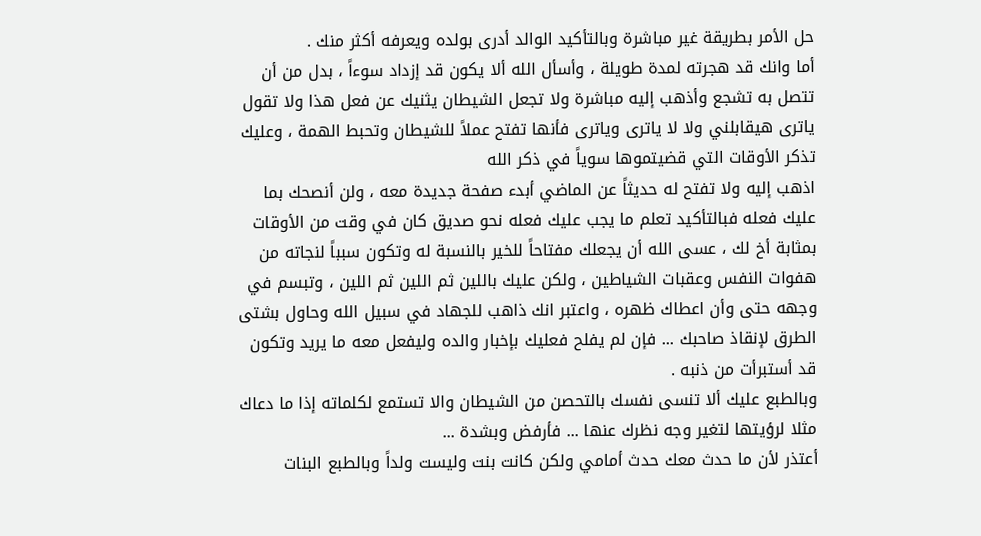حل الأمر بطريقة غير مباشرة وبالتأكيد الوالد أدرى بولده ويعرفه أكثر منك .
أما وانك قد هجرته لمدة طويلة ، وأسأل الله ألا يكون قد إزداد سوءاً ، بدل من أن تتصل به تشجع وأذهب إليه مباشرة ولا تجعل الشيطان يثنيك عن فعل هذا ولا تقول ياترى هيقابلني ولا لا ياترى وياترى فأنها تفتح عملاً للشيطان وتحبط الهمة ، وعليك تذكر الأوقات التي قضيتموها سوياً في ذكر الله
اذهب إليه ولا تفتح له حديثاً عن الماضي أبدء صفحة جديدة معه ، ولن أنصحك بما عليك فعله فبالتأكيد تعلم ما يجب عليك فعله نحو صديق كان في وقت من الأوقات بمثابة أخ لك ، عسى الله أن يجعلك مفتاحاً للخير بالنسبة له وتكون سبباً لنجاته من هفوات النفس وعقبات الشياطين ، ولكن عليك باللين ثم اللين ثم اللين ، وتبسم في وجهه حتى وأن اعطاك ظهره ، واعتبر انك ذاهب للجهاد في سبيل الله وحاول بشتى الطرق لإنقاذ صاحبك ... فإن لم يفلح فعليك بإخبار والده وليفعل معه ما يريد وتكون قد أستبرأت من ذنبه .
وبالطبع عليك ألا تنسى نفسك بالتحصن من الشيطان والا تستمع لكلماته إذا ما دعاك مثلا لرؤيتها لتغير وجه نظرك عنها ... فأرفض وبشدة ...
أعتذر لأن ما حدث معك حدث أمامي ولكن كانت بنت وليست ولداً وبالطبع البنات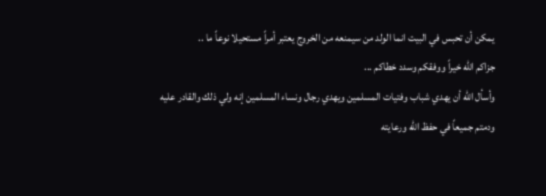يمكن أن تحبس في البيت انما الولد من سيمنعه من الخروج يعتبر أمراً مستحيلا نوعاً ما ..
جزاكم الله خيراً ووفقكم وسدد خطاكم ...
وأسأل الله أن يهدي شباب وفتيات المسلمين ويهدي رجال ونساء المسلمين إنه ولي ذلك والقادر عليه
ودمتم جميعاً في حفظ الله ورعايته